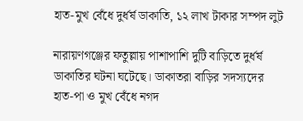হাত-মুখ বেঁধে দুর্ধর্ষ ডাকাতি, ১২ লাখ টাকার সম্পদ লুট

নারায়ণগঞ্জের ফতুল্লায় পাশাপাশি দুটি বাড়িতে দুর্ধর্ষ ডাকাতির ঘটনা ঘটেছে। ডাকাতরা বাড়ির সদস্যদের হাত-পা ও মুখ বেঁধে নগদ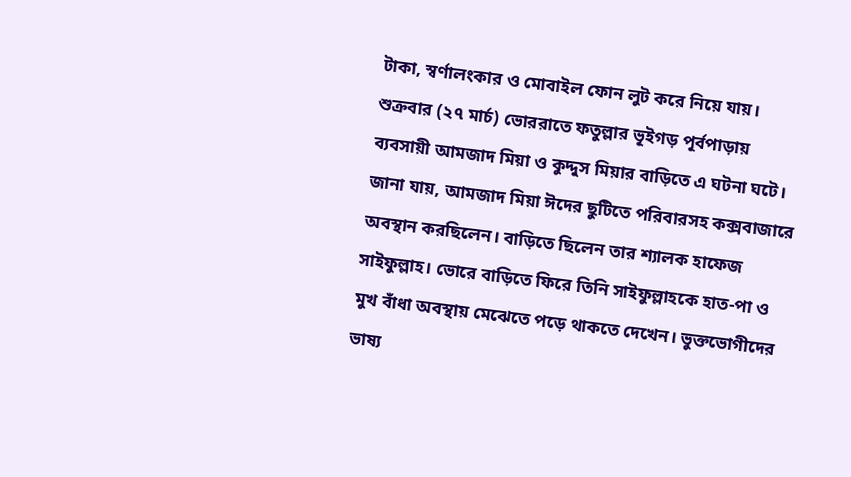টাকা, স্বর্ণালংকার ও মোবাইল ফোন লুট করে নিয়ে যায়। শুক্রবার (২৭ মার্চ) ভোররাতে ফতুল্লার ভূইগড় পূর্বপাড়ায় ব্যবসায়ী আমজাদ মিয়া ও কুদ্দুস মিয়ার বাড়িতে এ ঘটনা ঘটে। জানা যায়, আমজাদ মিয়া ঈদের ছুটিতে পরিবারসহ কক্সবাজারে অবস্থান করছিলেন। বাড়িতে ছিলেন তার শ্যালক হাফেজ সাইফুল্লাহ। ভোরে বাড়িতে ফিরে তিনি সাইফুল্লাহকে হাত-পা ও মুখ বাঁধা অবস্থায় মেঝেতে পড়ে থাকতে দেখেন। ভুক্তভোগীদের ভাষ্য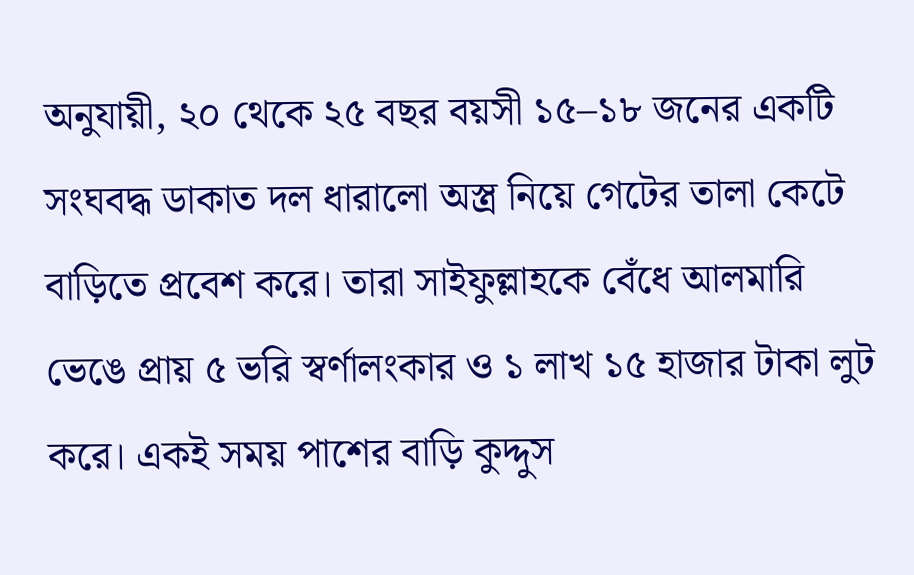অনুযায়ী, ২০ থেকে ২৫ বছর বয়সী ১৫–১৮ জনের একটি সংঘবদ্ধ ডাকাত দল ধারালো অস্ত্র নিয়ে গেটের তালা কেটে বাড়িতে প্রবেশ করে। তারা সাইফুল্লাহকে বেঁধে আলমারি ভেঙে প্রায় ৫ ভরি স্বর্ণালংকার ও ১ লাখ ১৫ হাজার টাকা লুট করে। একই সময় পাশের বাড়ি কুদ্দুস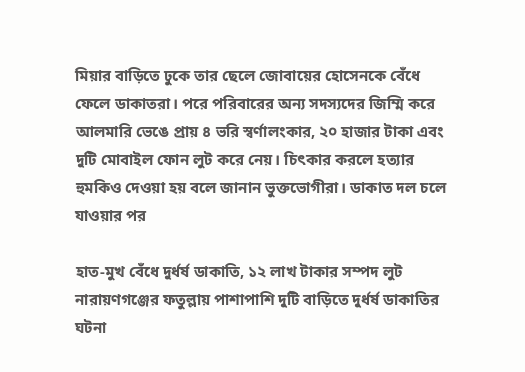মিয়ার বাড়িতে ঢুকে তার ছেলে জোবায়ের হোসেনকে বেঁধে ফেলে ডাকাতরা। পরে পরিবারের অন্য সদস্যদের জিম্মি করে আলমারি ভেঙে প্রায় ৪ ভরি স্বর্ণালংকার, ২০ হাজার টাকা এবং দুটি মোবাইল ফোন লুট করে নেয়। চিৎকার করলে হত্যার হুমকিও দেওয়া হয় বলে জানান ভুক্তভোগীরা। ডাকাত দল চলে যাওয়ার পর

হাত-মুখ বেঁধে দুর্ধর্ষ ডাকাতি, ১২ লাখ টাকার সম্পদ লুট
নারায়ণগঞ্জের ফতুল্লায় পাশাপাশি দুটি বাড়িতে দুর্ধর্ষ ডাকাতির ঘটনা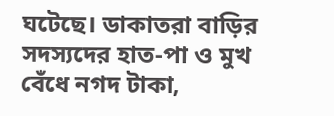ঘটেছে। ডাকাতরা বাড়ির সদস্যদের হাত-পা ও মুখ বেঁধে নগদ টাকা,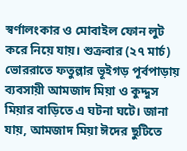স্বর্ণালংকার ও মোবাইল ফোন লুট করে নিয়ে যায়। শুক্রবার (২৭ মার্চ) ভোররাতে ফতুল্লার ভূইগড় পূর্বপাড়ায় ব্যবসায়ী আমজাদ মিয়া ও কুদ্দুস মিয়ার বাড়িতে এ ঘটনা ঘটে। জানা যায়, আমজাদ মিয়া ঈদের ছুটিতে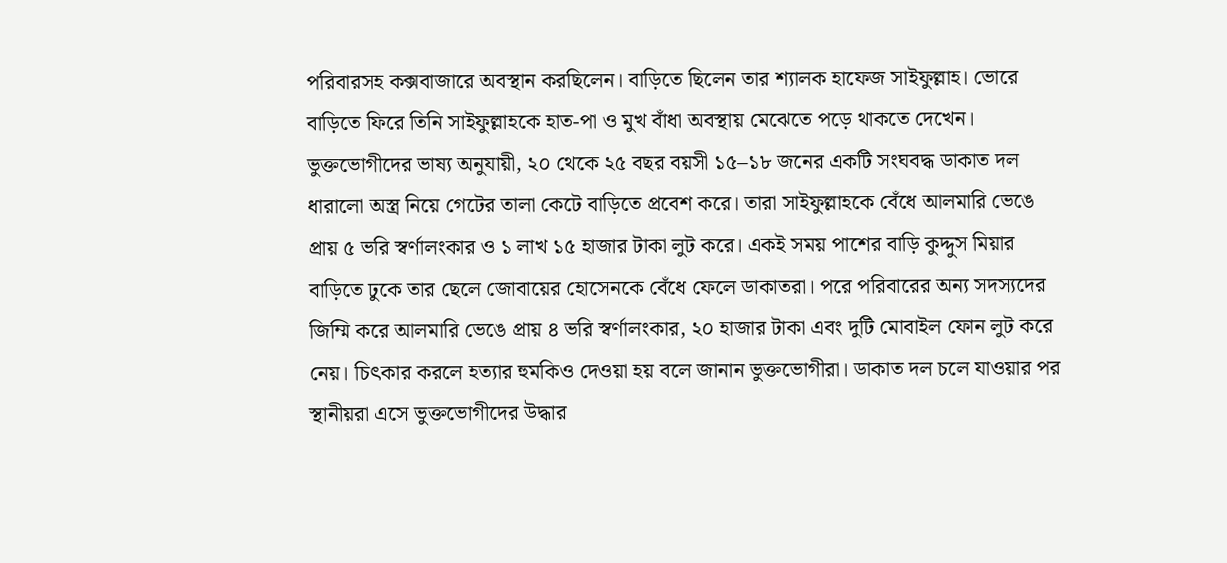পরিবারসহ কক্সবাজারে অবস্থান করছিলেন। বাড়িতে ছিলেন তার শ্যালক হাফেজ সাইফুল্লাহ। ভোরে বাড়িতে ফিরে তিনি সাইফুল্লাহকে হাত-পা ও মুখ বাঁধা অবস্থায় মেঝেতে পড়ে থাকতে দেখেন। ভুক্তভোগীদের ভাষ্য অনুযায়ী, ২০ থেকে ২৫ বছর বয়সী ১৫–১৮ জনের একটি সংঘবদ্ধ ডাকাত দল ধারালো অস্ত্র নিয়ে গেটের তালা কেটে বাড়িতে প্রবেশ করে। তারা সাইফুল্লাহকে বেঁধে আলমারি ভেঙে প্রায় ৫ ভরি স্বর্ণালংকার ও ১ লাখ ১৫ হাজার টাকা লুট করে। একই সময় পাশের বাড়ি কুদ্দুস মিয়ার বাড়িতে ঢুকে তার ছেলে জোবায়ের হোসেনকে বেঁধে ফেলে ডাকাতরা। পরে পরিবারের অন্য সদস্যদের জিম্মি করে আলমারি ভেঙে প্রায় ৪ ভরি স্বর্ণালংকার, ২০ হাজার টাকা এবং দুটি মোবাইল ফোন লুট করে নেয়। চিৎকার করলে হত্যার হুমকিও দেওয়া হয় বলে জানান ভুক্তভোগীরা। ডাকাত দল চলে যাওয়ার পর স্থানীয়রা এসে ভুক্তভোগীদের উদ্ধার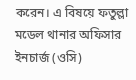করেন। এ বিষয়ে ফতুল্লা মডেল থানার অফিসার ইনচার্জ (ওসি)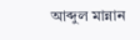আব্দুল মান্নান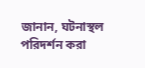জানান, ঘটনাস্থল পরিদর্শন করা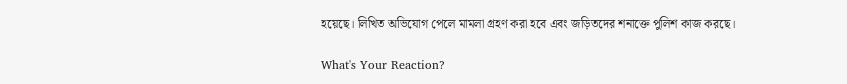হয়েছে। লিখিত অভিযোগ পেলে মামলা গ্রহণ করা হবে এবং জড়িতদের শনাক্তে পুলিশ কাজ করছে।

What's Your Reaction?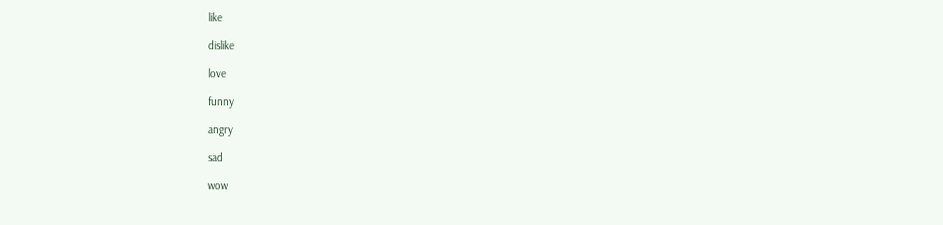like

dislike

love

funny

angry

sad

wow